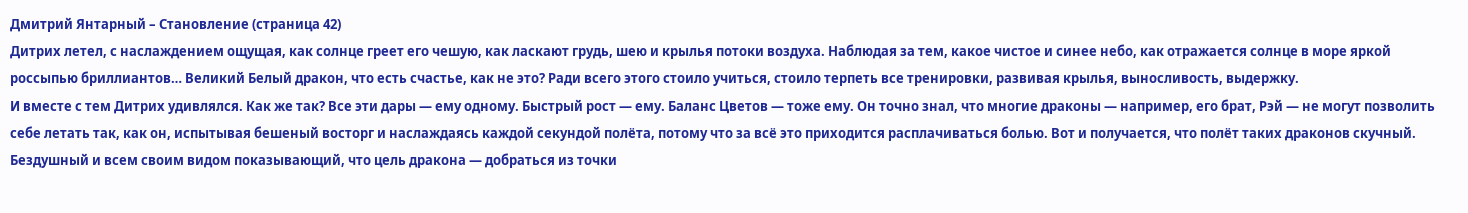Дмитрий Янтарный – Становление (страница 42)
Дитрих летел, с наслаждением ощущая, как солнце греет его чешую, как ласкают грудь, шею и крылья потоки воздуха. Наблюдая за тем, какое чистое и синее небо, как отражается солнце в море яркой россыпью бриллиантов… Великий Белый дракон, что есть счастье, как не это? Ради всего этого стоило учиться, стоило терпеть все тренировки, развивая крылья, выносливость, выдержку.
И вместе с тем Дитрих удивлялся. Как же так? Все эти дары — ему одному. Быстрый рост — ему. Баланс Цветов — тоже ему. Он точно знал, что многие драконы — например, его брат, Рэй — не могут позволить себе летать так, как он, испытывая бешеный восторг и наслаждаясь каждой секундой полёта, потому что за всё это приходится расплачиваться болью. Вот и получается, что полёт таких драконов скучный. Бездушный и всем своим видом показывающий, что цель дракона — добраться из точки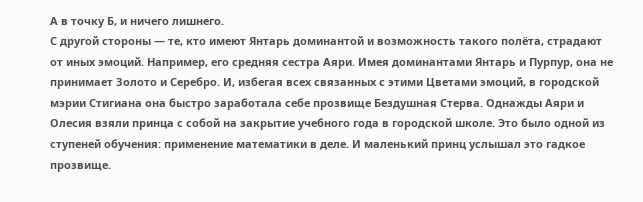А в точку Б, и ничего лишнего.
С другой стороны — те, кто имеют Янтарь доминантой и возможность такого полёта, страдают от иных эмоций. Например, его средняя сестра Аяри. Имея доминантами Янтарь и Пурпур, она не принимает Золото и Серебро. И, избегая всех связанных с этими Цветами эмоций, в городской мэрии Стигиана она быстро заработала себе прозвище Бездушная Стерва. Однажды Аяри и Олесия взяли принца с собой на закрытие учебного года в городской школе. Это было одной из ступеней обучения: применение математики в деле. И маленький принц услышал это гадкое прозвище.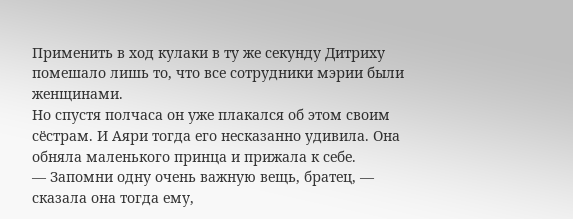Применить в ход кулаки в ту же секунду Дитриху помешало лишь то, что все сотрудники мэрии были женщинами.
Но спустя полчаса он уже плакался об этом своим сёстрам. И Аяри тогда его несказанно удивила. Она обняла маленького принца и прижала к себе.
— Запомни одну очень важную вещь, братец, — сказала она тогда ему,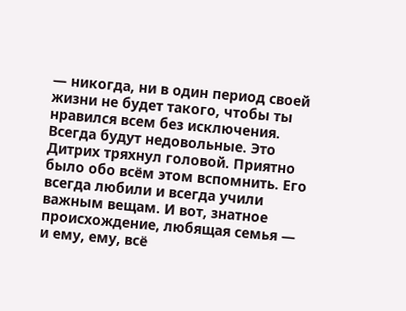— никогда, ни в один период своей жизни не будет такого, чтобы ты нравился всем без исключения. Всегда будут недовольные. Это
Дитрих тряхнул головой. Приятно было обо всём этом вспомнить. Его всегда любили и всегда учили важным вещам. И вот, знатное происхождение, любящая семья — и ему, ему, всё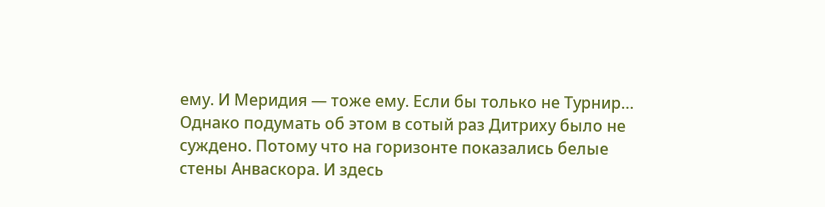ему. И Меридия — тоже ему. Если бы только не Турнир…
Однако подумать об этом в сотый раз Дитриху было не суждено. Потому что на горизонте показались белые стены Анваскора. И здесь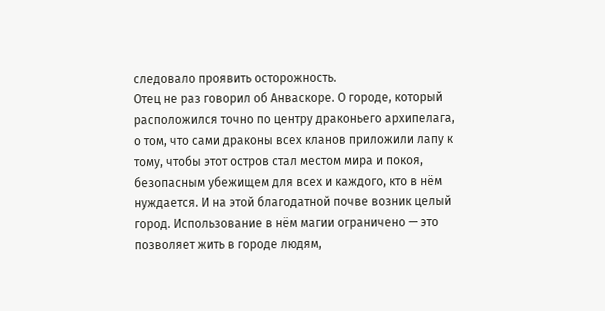следовало проявить осторожность.
Отец не раз говорил об Анваскоре. О городе, который расположился точно по центру драконьего архипелага, о том, что сами драконы всех кланов приложили лапу к тому, чтобы этот остров стал местом мира и покоя, безопасным убежищем для всех и каждого, кто в нём нуждается. И на этой благодатной почве возник целый город. Использование в нём магии ограничено — это позволяет жить в городе людям,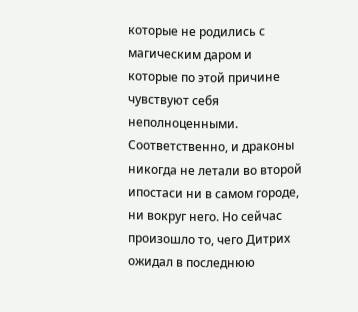которые не родились с магическим даром и которые по этой причине чувствуют себя неполноценными. Соответственно, и драконы никогда не летали во второй ипостаси ни в самом городе, ни вокруг него. Но сейчас произошло то, чего Дитрих ожидал в последнюю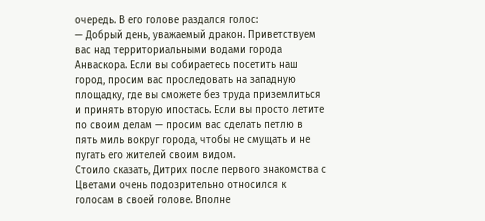очередь. В его голове раздался голос:
— Добрый день, уважаемый дракон. Приветствуем вас над территориальными водами города Анваскора. Если вы собираетесь посетить наш город, просим вас проследовать на западную площадку, где вы сможете без труда приземлиться и принять вторую ипостась. Если вы просто летите по своим делам — просим вас сделать петлю в пять миль вокруг города, чтобы не смущать и не пугать его жителей своим видом.
Стоило сказать, Дитрих после первого знакомства с Цветами очень подозрительно относился к голосам в своей голове. Вполне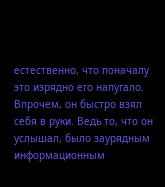естественно, что поначалу это изрядно его напугало. Впрочем, он быстро взял себя в руки. Ведь то, что он услышал, было заурядным информационным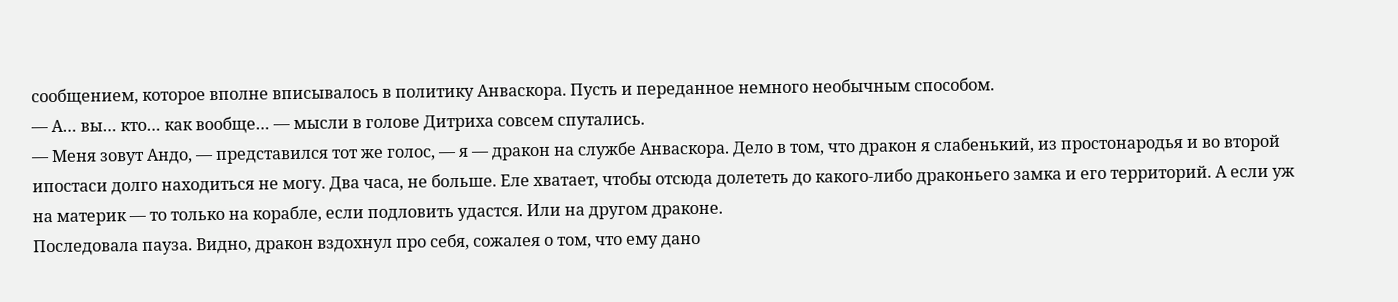сообщением, которое вполне вписывалось в политику Анваскора. Пусть и переданное немного необычным способом.
— А… вы… кто… как вообще… — мысли в голове Дитриха совсем спутались.
— Меня зовут Андо, — представился тот же голос, — я — дракон на службе Анваскора. Дело в том, что дракон я слабенький, из простонародья и во второй ипостаси долго находиться не могу. Два часа, не больше. Еле хватает, чтобы отсюда долететь до какого-либо драконьего замка и его территорий. А если уж на материк — то только на корабле, если подловить удастся. Или на другом драконе.
Последовала пауза. Видно, дракон вздохнул про себя, сожалея о том, что ему дано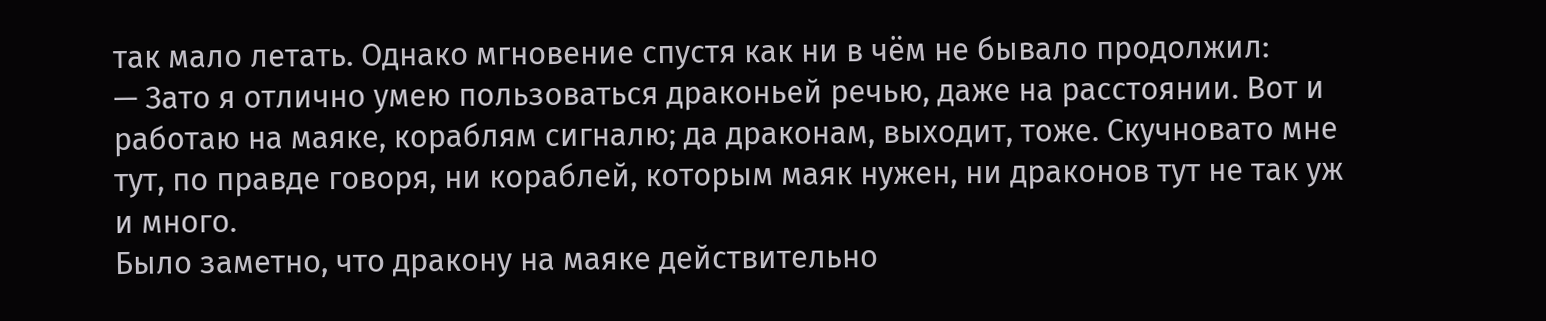так мало летать. Однако мгновение спустя как ни в чём не бывало продолжил:
— Зато я отлично умею пользоваться драконьей речью, даже на расстоянии. Вот и работаю на маяке, кораблям сигналю; да драконам, выходит, тоже. Скучновато мне тут, по правде говоря, ни кораблей, которым маяк нужен, ни драконов тут не так уж и много.
Было заметно, что дракону на маяке действительно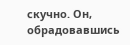скучно. Он, обрадовавшись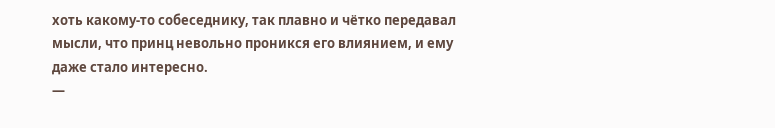хоть какому-то собеседнику, так плавно и чётко передавал мысли, что принц невольно проникся его влиянием, и ему даже стало интересно.
—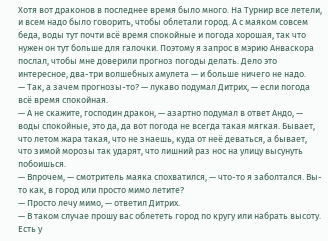Хотя вот драконов в последнее время было много. На Турнир все летели, и всем надо было говорить, чтобы облетали город. А с маяком совсем беда, воды тут почти всё время спокойные и погода хорошая, так что нужен он тут больше для галочки. Поэтому я запрос в мэрию Анваскора послал, чтобы мне доверили прогноз погоды делать. Дело это интересное, два-три волшебных амулета — и больше ничего не надо.
— Так, а зачем прогнозы-то? — лукаво подумал Дитрих, — если погода всё время спокойная.
— А не скажите, господин дракон, — азартно подумал в ответ Андо, — воды спокойные, это да, да вот погода не всегда такая мягкая. Бывает, что летом жара такая, что не знаешь, куда от неё деваться, а бывает, что зимой морозы так ударят, что лишний раз нос на улицу высунуть побоишься.
— Впрочем, — смотритель маяка спохватился, — что-то я заболтался. Вы-то как, в город или просто мимо летите?
— Просто лечу мимо, — ответил Дитрих.
— В таком случае прошу вас облететь город по кругу или набрать высоту. Есть у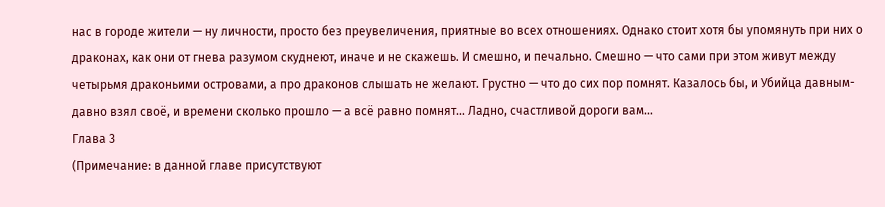нас в городе жители — ну личности, просто без преувеличения, приятные во всех отношениях. Однако стоит хотя бы упомянуть при них о драконах, как они от гнева разумом скуднеют, иначе и не скажешь. И смешно, и печально. Смешно — что сами при этом живут между четырьмя драконьими островами, а про драконов слышать не желают. Грустно — что до сих пор помнят. Казалось бы, и Убийца давным-давно взял своё, и времени сколько прошло — а всё равно помнят… Ладно, счастливой дороги вам…
Глава 3
(Примечание: в данной главе присутствуют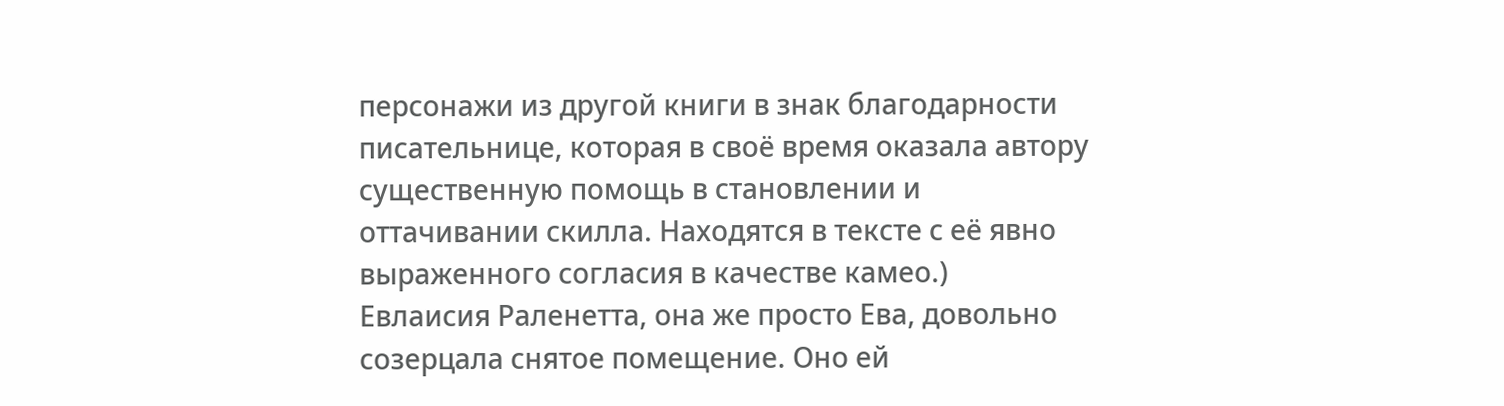персонажи из другой книги в знак благодарности писательнице, которая в своё время оказала автору существенную помощь в становлении и оттачивании скилла. Находятся в тексте с её явно выраженного согласия в качестве камео.)
Евлаисия Раленетта, она же просто Ева, довольно созерцала снятое помещение. Оно ей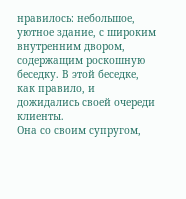нравилось: небольшое, уютное здание, с широким внутренним двором, содержащим роскошную беседку. В этой беседке, как правило, и дожидались своей очереди клиенты.
Она со своим супругом,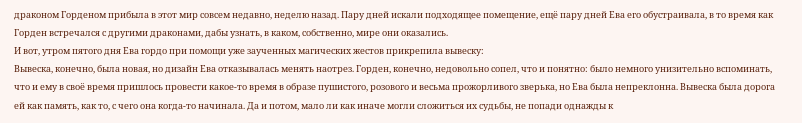драконом Горденом прибыла в этот мир совсем недавно, неделю назад. Пару дней искали подходящее помещение, ещё пару дней Ева его обустраивала, в то время как Горден встречался с другими драконами, дабы узнать, в каком, собственно, мире они оказались.
И вот, утром пятого дня Ева гордо при помощи уже заученных магических жестов прикрепила вывеску:
Вывеска, конечно, была новая, но дизайн Ева отказывалась менять наотрез. Горден, конечно, недовольно сопел, что и понятно: было немного унизительно вспоминать, что и ему в своё время пришлось провести какое-то время в образе пушистого, розового и весьма прожорливого зверька, но Ева была непреклонна. Вывеска была дорога ей как память, как то, с чего она когда-то начинала. Да и потом, мало ли как иначе могли сложиться их судьбы, не попади однажды к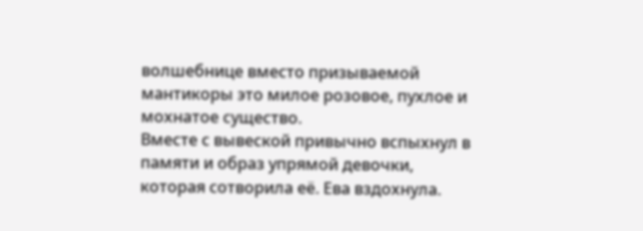волшебнице вместо призываемой мантикоры это милое розовое, пухлое и мохнатое существо.
Вместе с вывеской привычно вспыхнул в памяти и образ упрямой девочки, которая сотворила её. Ева вздохнула.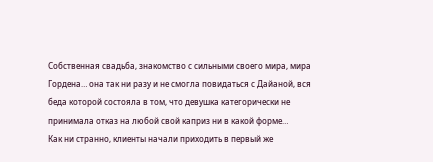Собственная свадьба, знакомство с сильными своего мира, мира Гордена… она так ни разу и не смогла повидаться с Дайаной, вся беда которой состояла в том, что девушка категорически не принимала отказ на любой свой каприз ни в какой форме…
Как ни странно, клиенты начали приходить в первый же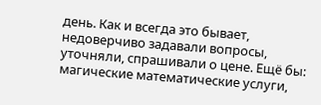день. Как и всегда это бывает, недоверчиво задавали вопросы, уточняли, спрашивали о цене. Ещё бы: магические математические услуги,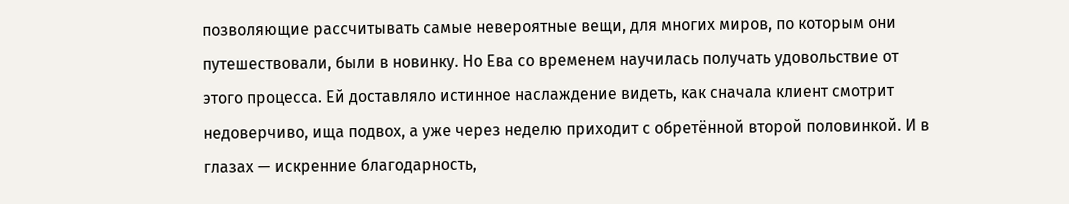позволяющие рассчитывать самые невероятные вещи, для многих миров, по которым они путешествовали, были в новинку. Но Ева со временем научилась получать удовольствие от этого процесса. Ей доставляло истинное наслаждение видеть, как сначала клиент смотрит недоверчиво, ища подвох, а уже через неделю приходит с обретённой второй половинкой. И в глазах — искренние благодарность,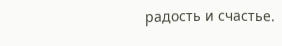радость и счастье.